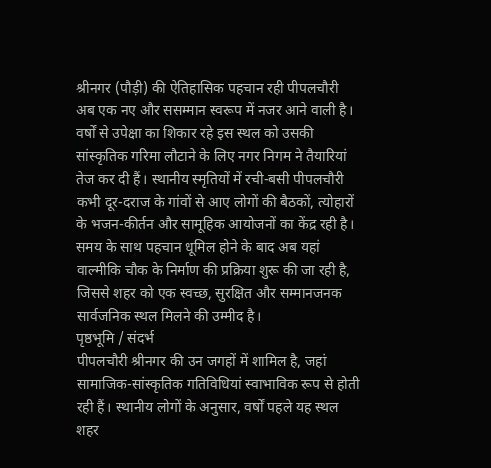श्रीनगर (पौड़ी) की ऐतिहासिक पहचान रही पीपलचौरी अब एक नए और ससम्मान स्वरूप में नजर आने वाली है। वर्षों से उपेक्षा का शिकार रहे इस स्थल को उसकी सांस्कृतिक गरिमा लौटाने के लिए नगर निगम ने तैयारियां तेज कर दी हैं। स्थानीय स्मृतियों में रची-बसी पीपलचौरी कभी दूर-दराज के गांवों से आए लोगों की बैठकों, त्योहारों के भजन-कीर्तन और सामूहिक आयोजनों का केंद्र रही है। समय के साथ पहचान धूमिल होने के बाद अब यहां वाल्मीकि चौक के निर्माण की प्रक्रिया शुरू की जा रही है, जिससे शहर को एक स्वच्छ, सुरक्षित और सम्मानजनक सार्वजनिक स्थल मिलने की उम्मीद है।
पृष्ठभूमि / संदर्भ
पीपलचौरी श्रीनगर की उन जगहों में शामिल है, जहां सामाजिक-सांस्कृतिक गतिविधियां स्वाभाविक रूप से होती रही हैं। स्थानीय लोगों के अनुसार, वर्षों पहले यह स्थल शहर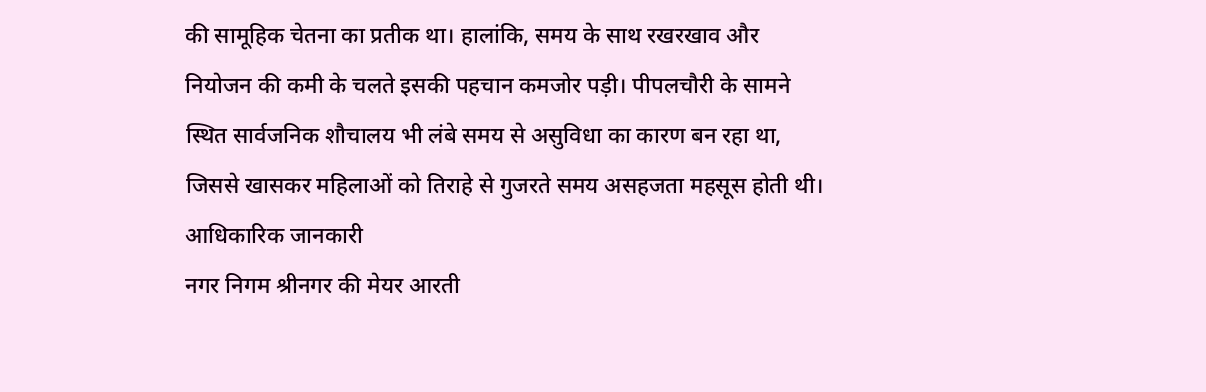की सामूहिक चेतना का प्रतीक था। हालांकि, समय के साथ रखरखाव और नियोजन की कमी के चलते इसकी पहचान कमजोर पड़ी। पीपलचौरी के सामने स्थित सार्वजनिक शौचालय भी लंबे समय से असुविधा का कारण बन रहा था, जिससे खासकर महिलाओं को तिराहे से गुजरते समय असहजता महसूस होती थी।
आधिकारिक जानकारी
नगर निगम श्रीनगर की मेयर आरती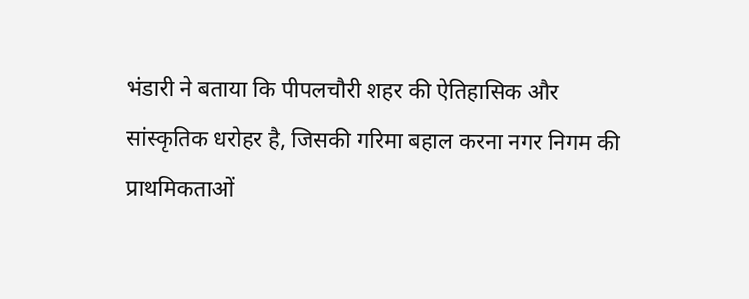भंडारी ने बताया कि पीपलचौरी शहर की ऐतिहासिक और सांस्कृतिक धरोहर है, जिसकी गरिमा बहाल करना नगर निगम की प्राथमिकताओं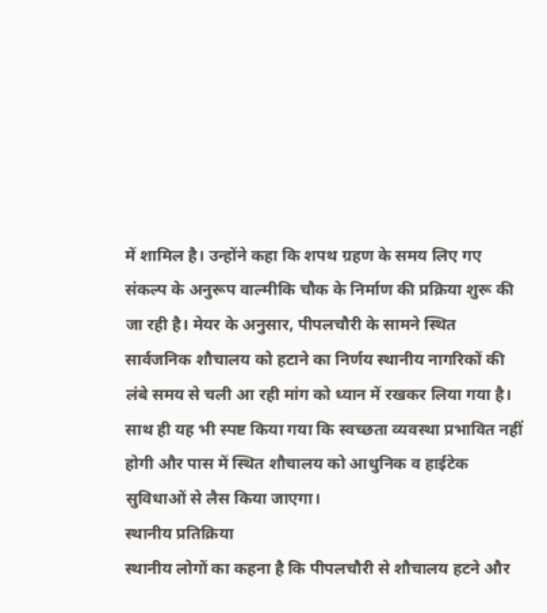में शामिल है। उन्होंने कहा कि शपथ ग्रहण के समय लिए गए संकल्प के अनुरूप वाल्मीकि चौक के निर्माण की प्रक्रिया शुरू की जा रही है। मेयर के अनुसार, पीपलचौरी के सामने स्थित सार्वजनिक शौचालय को हटाने का निर्णय स्थानीय नागरिकों की लंबे समय से चली आ रही मांग को ध्यान में रखकर लिया गया है। साथ ही यह भी स्पष्ट किया गया कि स्वच्छता व्यवस्था प्रभावित नहीं होगी और पास में स्थित शौचालय को आधुनिक व हाईटेक सुविधाओं से लैस किया जाएगा।
स्थानीय प्रतिक्रिया
स्थानीय लोगों का कहना है कि पीपलचौरी से शौचालय हटने और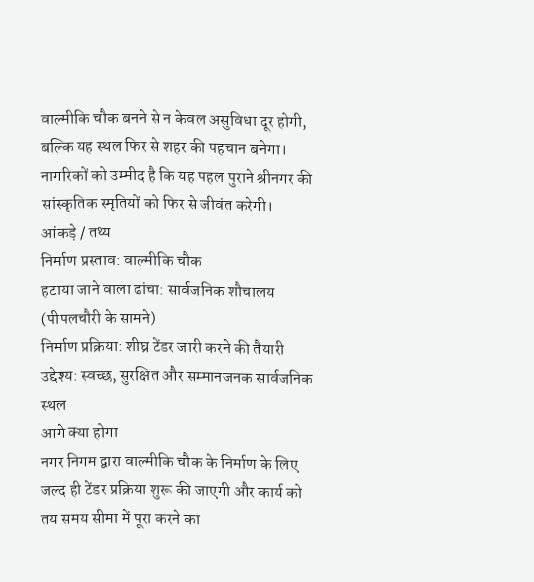वाल्मीकि चौक बनने से न केवल असुविधा दूर होगी, बल्कि यह स्थल फिर से शहर की पहचान बनेगा। नागरिकों को उम्मीद है कि यह पहल पुराने श्रीनगर की सांस्कृतिक स्मृतियों को फिर से जीवंत करेगी।
आंकड़े / तथ्य
निर्माण प्रस्ताव: वाल्मीकि चौक
हटाया जाने वाला ढांचा: सार्वजनिक शौचालय (पीपलचौरी के सामने)
निर्माण प्रक्रिया: शीघ्र टेंडर जारी करने की तैयारी
उद्देश्य: स्वच्छ, सुरक्षित और सम्मानजनक सार्वजनिक स्थल
आगे क्या होगा
नगर निगम द्वारा वाल्मीकि चौक के निर्माण के लिए जल्द ही टेंडर प्रक्रिया शुरू की जाएगी और कार्य को तय समय सीमा में पूरा करने का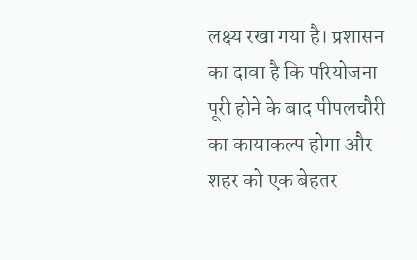लक्ष्य रखा गया है। प्रशासन का दावा है कि परियोजना पूरी होने के बाद पीपलचौरी का कायाकल्प होगा और शहर को एक बेहतर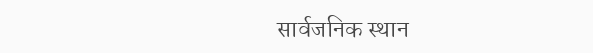सार्वजनिक स्थान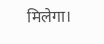मिलेगा।